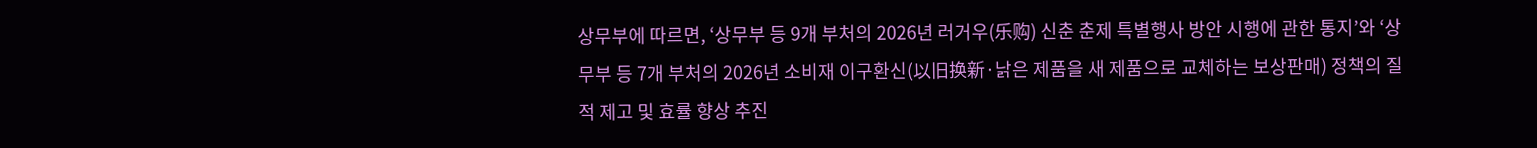상무부에 따르면, ‘상무부 등 9개 부처의 2026년 러거우(乐购) 신춘 춘제 특별행사 방안 시행에 관한 통지’와 ‘상무부 등 7개 부처의 2026년 소비재 이구환신(以旧换新·낡은 제품을 새 제품으로 교체하는 보상판매) 정책의 질적 제고 및 효률 향상 추진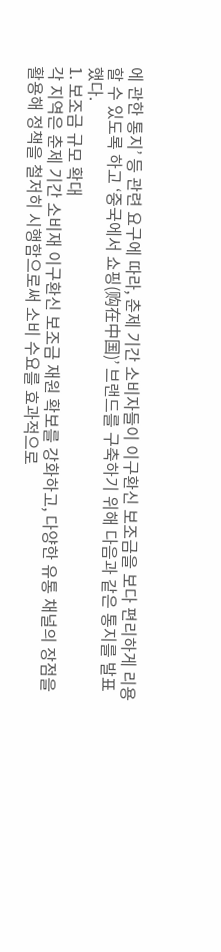에 관한 통지’ 등 관련 요구에 따라, 춘제 기간 소비자들이 이구환신 보조금을 보다 편리하게 리용할 수 있도록 하고 ‘중국에서 쇼핑(购在中国)’ 브랜드를 구축하기 위해 다음과 같은 통지를 발표했다.
1. 보조금 규모 확대
각 지역은 춘제 기간 소비재 이구환신 보조금 재원 확보를 강화하고, 다양한 유통 채널의 장점을 활용해 정책을 철저히 시행함으로써 소비 수요를 효과적으로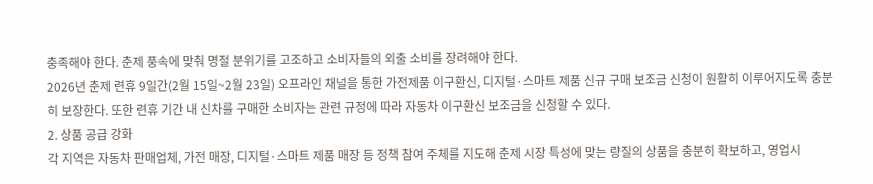충족해야 한다. 춘제 풍속에 맞춰 명절 분위기를 고조하고 소비자들의 외출 소비를 장려해야 한다.
2026년 춘제 련휴 9일간(2월 15일~2월 23일) 오프라인 채널을 통한 가전제품 이구환신, 디지털·스마트 제품 신규 구매 보조금 신청이 원활히 이루어지도록 충분히 보장한다. 또한 련휴 기간 내 신차를 구매한 소비자는 관련 규정에 따라 자동차 이구환신 보조금을 신청할 수 있다.
2. 상품 공급 강화
각 지역은 자동차 판매업체, 가전 매장, 디지털·스마트 제품 매장 등 정책 참여 주체를 지도해 춘제 시장 특성에 맞는 량질의 상품을 충분히 확보하고, 영업시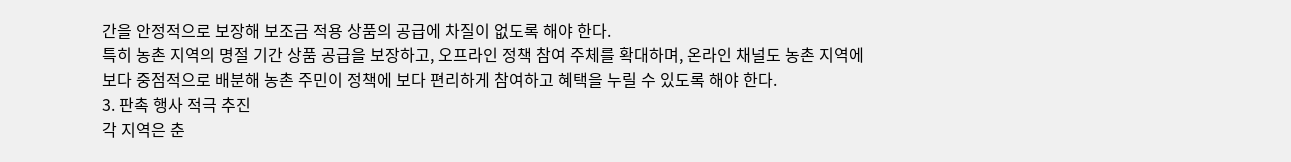간을 안정적으로 보장해 보조금 적용 상품의 공급에 차질이 없도록 해야 한다.
특히 농촌 지역의 명절 기간 상품 공급을 보장하고, 오프라인 정책 참여 주체를 확대하며, 온라인 채널도 농촌 지역에 보다 중점적으로 배분해 농촌 주민이 정책에 보다 편리하게 참여하고 혜택을 누릴 수 있도록 해야 한다.
3. 판촉 행사 적극 추진
각 지역은 춘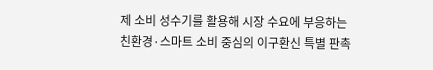제 소비 성수기를 활용해 시장 수요에 부응하는 친환경·스마트 소비 중심의 이구환신 특별 판촉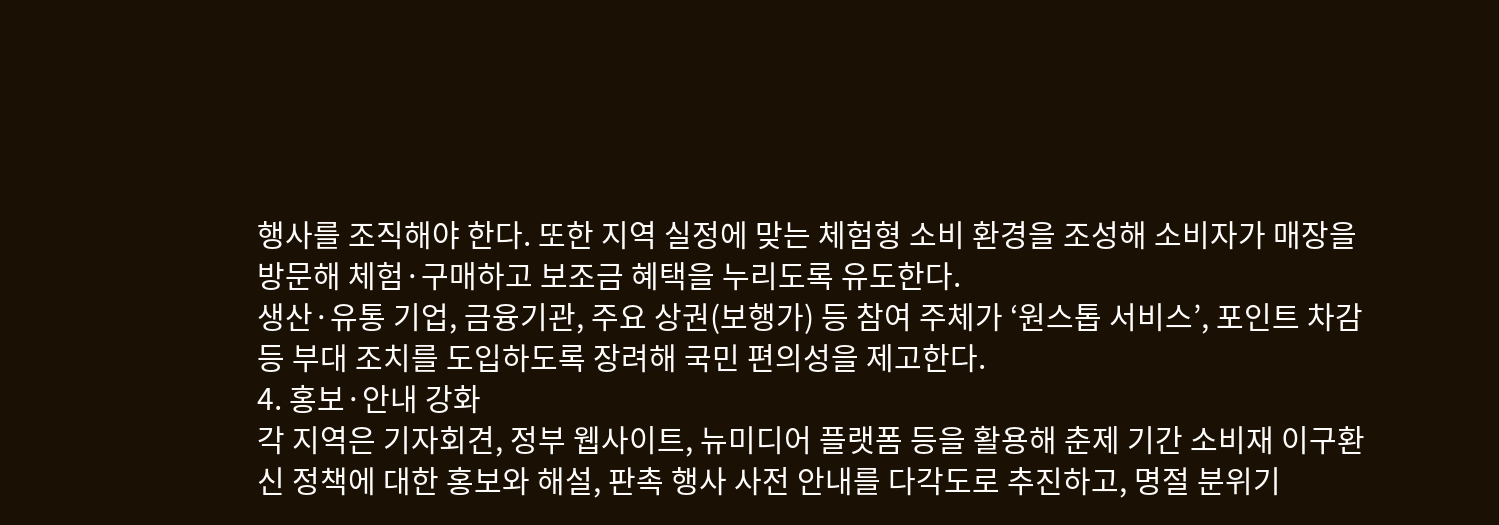행사를 조직해야 한다. 또한 지역 실정에 맞는 체험형 소비 환경을 조성해 소비자가 매장을 방문해 체험·구매하고 보조금 혜택을 누리도록 유도한다.
생산·유통 기업, 금융기관, 주요 상권(보행가) 등 참여 주체가 ‘원스톱 서비스’, 포인트 차감 등 부대 조치를 도입하도록 장려해 국민 편의성을 제고한다.
4. 홍보·안내 강화
각 지역은 기자회견, 정부 웹사이트, 뉴미디어 플랫폼 등을 활용해 춘제 기간 소비재 이구환신 정책에 대한 홍보와 해설, 판촉 행사 사전 안내를 다각도로 추진하고, 명절 분위기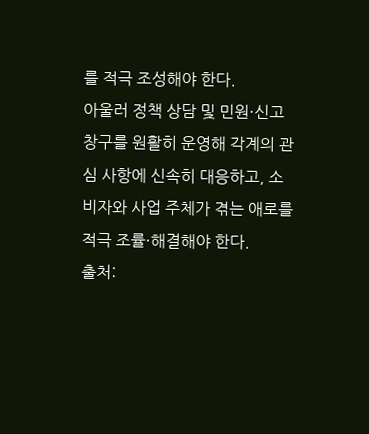를 적극 조성해야 한다.
아울러 정책 상담 및 민원·신고 창구를 원활히 운영해 각계의 관심 사항에 신속히 대응하고, 소비자와 사업 주체가 겪는 애로를 적극 조률·해결해야 한다.
출처: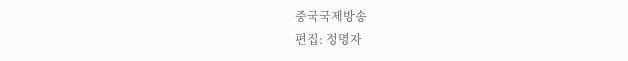중국국제방송
편집: 정명자